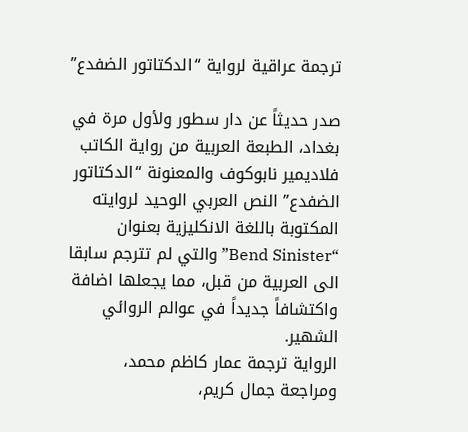ترجمة عراقية لرواية “الدكتاتور الضفدع”

صدر حديثاً عن دار سطور ولأول مرة في بغداد، الطبعة العربية من رواية الكاتب فلاديمير نابوكوف والمعنونة “الدكتاتور الضفدع” النص العربي الوحيد لروايته المكتوبة باللغة الانكليزية بعنوان “Bend Sinister” والتي لم تترجم سابقا الى العربية من قبل، مما يجعلها اضافة واكتشافاً جديداً في عوالم الروائي الشهير.
الرواية ترجمة عمار كاظم محمد، ومراجعة جمال كريم،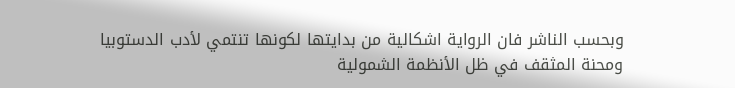وبحسب الناشر فان الرواية اشكالية من بدايتها لكونها تنتمي لأدب الدستوبيا ومحنة المثقف في ظل الأنظمة الشمولية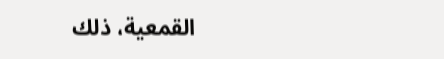القمعية، ذلك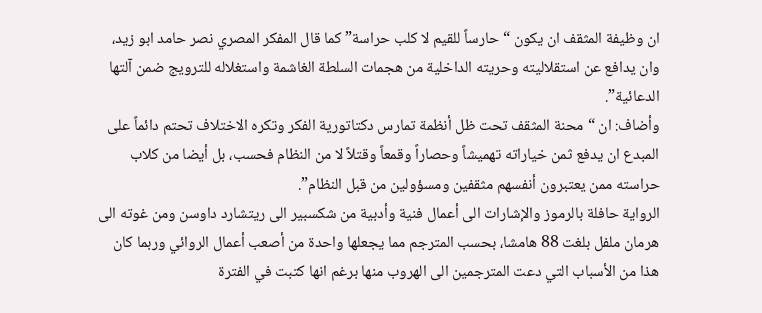ان وظيفة المثقف ان يكون “حارساً للقيم لا كلب حراسة” كما قال المفكر المصري نصر حامد ابو زيد، وان يدافع عن استقلاليته وحريته الداخلية من هجمات السلطة الغاشمة واستغلاله للترويج ضمن آلتها الدعائية”.
وأضاف: ان “محنة المثقف تحت ظل أنظمة تمارس دكتاتورية الفكر وتكره الاختلاف تحتم دائماً على المبدع ان يدفع ثمن خياراته تهميشاً وحصاراً وقمعاً وقتلاً لا من النظام فحسب، بل أيضا من كلاب حراسته ممن يعتبرون أنفسهم مثقفين ومسؤولين من قبل النظام”.
الرواية حافلة بالرموز والإشارات الى أعمال فنية وأدبية من شكسبير الى ريتشارد داوسن ومن غوته الى هرمان ملفل بلغت 88 هامشا، بحسب المترجم مما يجعلها واحدة من أصعب أعمال الروائي وربما كان هذا من الأسباب التي دعت المترجمين الى الهروب منها برغم انها كتبت في الفترة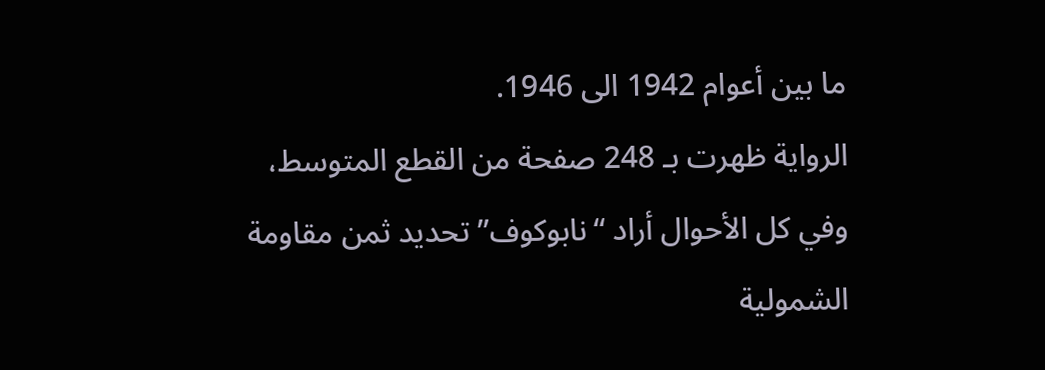ما بين أعوام 1942 الى 1946.
الرواية ظهرت بـ 248 صفحة من القطع المتوسط، وفي كل الأحوال أراد “نابوكوف” تحديد ثمن مقاومة الشمولية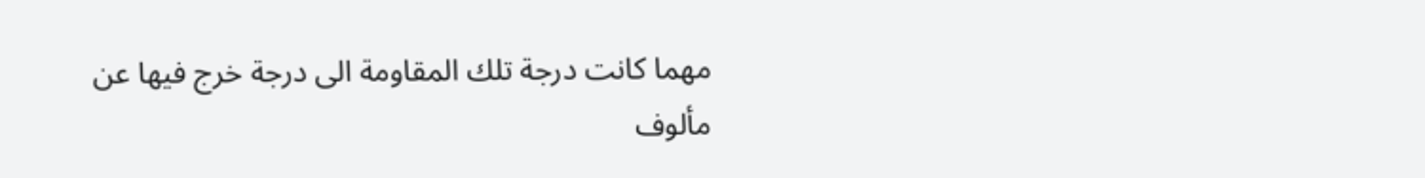مهما كانت درجة تلك المقاومة الى درجة خرج فيها عن مألوف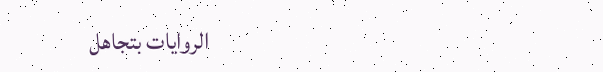الروايات بتجاهل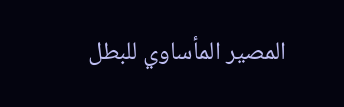المصير المأساوي للبطل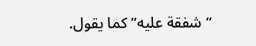“شفقة عليه” كما يقول.